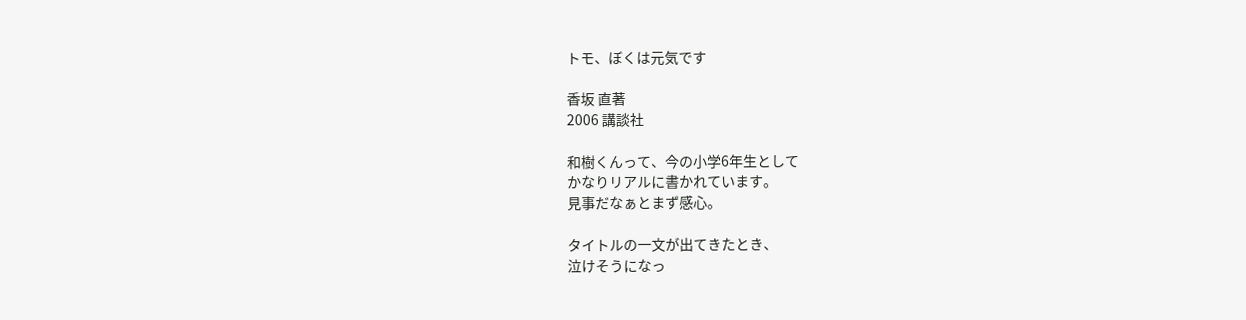トモ、ぼくは元気です

香坂 直著
2006 講談社

和樹くんって、今の小学6年生として
かなりリアルに書かれています。
見事だなぁとまず感心。

タイトルの一文が出てきたとき、
泣けそうになっ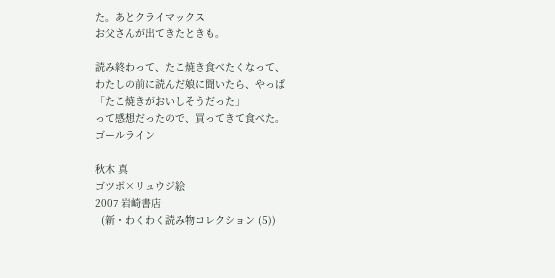た。あとクライマックス
お父さんが出てきたときも。

読み終わって、たこ焼き食べたくなって、
わたしの前に読んだ娘に聞いたら、やっぱ
「たこ焼きがおいしそうだった」
って感想だったので、買ってきて食べた。
ゴールライン

秋木 真
ゴツボ×リュウジ絵
2007 岩崎書店
  (新・わくわく読み物コレクション (5))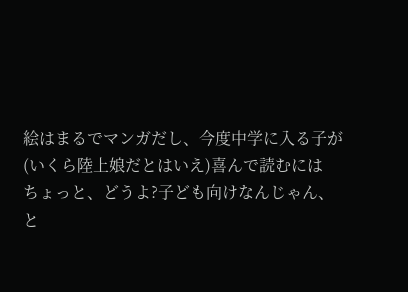絵はまるでマンガだし、今度中学に入る子が
(いくら陸上娘だとはいえ)喜んで読むには
ちょっと、どうよ?子ども向けなんじゃん、
と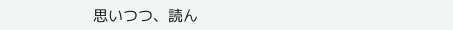思いつつ、読ん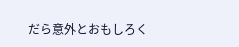だら意外とおもしろく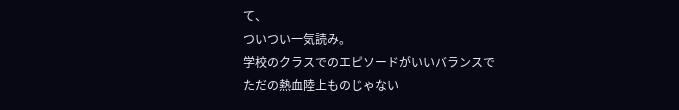て、
ついつい一気読み。
学校のクラスでのエピソードがいいバランスで
ただの熱血陸上ものじゃない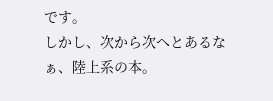です。
しかし、次から次へとあるなぁ、陸上系の本。